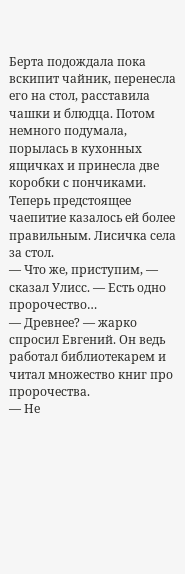Берта подождала пока вскипит чайник, перенесла его на стол, расставила чашки и блюдца. Потом немного подумала, порылась в кухонных ящичках и принесла две коробки с пончиками. Теперь предстоящее чаепитие казалось ей более правильным. Лисичка села за стол.
— Что же, приступим, — сказал Улисс. — Есть одно пророчество…
— Древнее? — жарко спросил Евгений. Он ведь работал библиотекарем и читал множество книг про пророчества.
— Не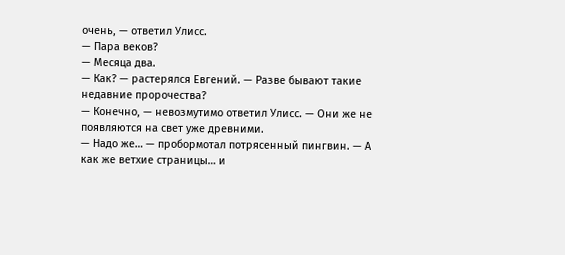очень, — ответил Улисс.
— Пара веков?
— Месяца два.
— Как? — растерялся Евгений. — Разве бывают такие недавние пророчества?
— Конечно, — невозмутимо ответил Улисс. — Они же не появляются на свет уже древними.
— Надо же… — пробормотал потрясенный пингвин. — А как же ветхие страницы… и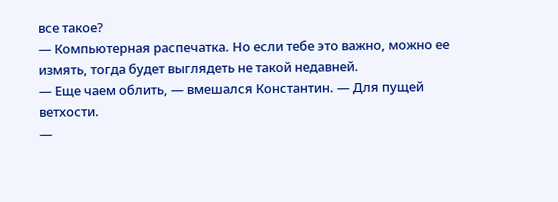все такое?
— Компьютерная распечатка. Но если тебе это важно, можно ее измять, тогда будет выглядеть не такой недавней.
— Еще чаем облить, — вмешался Константин. — Для пущей ветхости.
—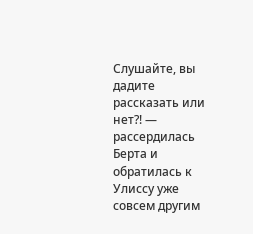Слушайте, вы дадите рассказать или нет?! — рассердилась Берта и обратилась к Улиссу уже совсем другим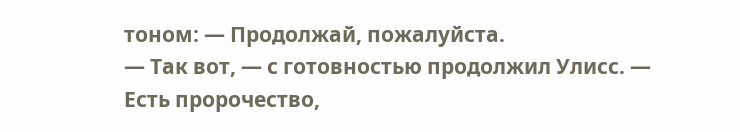тоном: — Продолжай, пожалуйста.
— Так вот, — с готовностью продолжил Улисс. — Есть пророчество,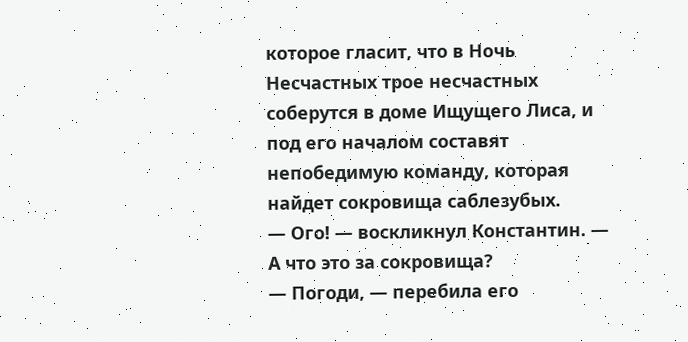которое гласит, что в Ночь Несчастных трое несчастных соберутся в доме Ищущего Лиса, и под его началом составят непобедимую команду, которая найдет сокровища саблезубых.
— Ого! — воскликнул Константин. — А что это за сокровища?
— Погоди, — перебила его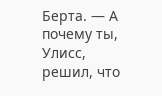Берта. — А почему ты, Улисс, решил, что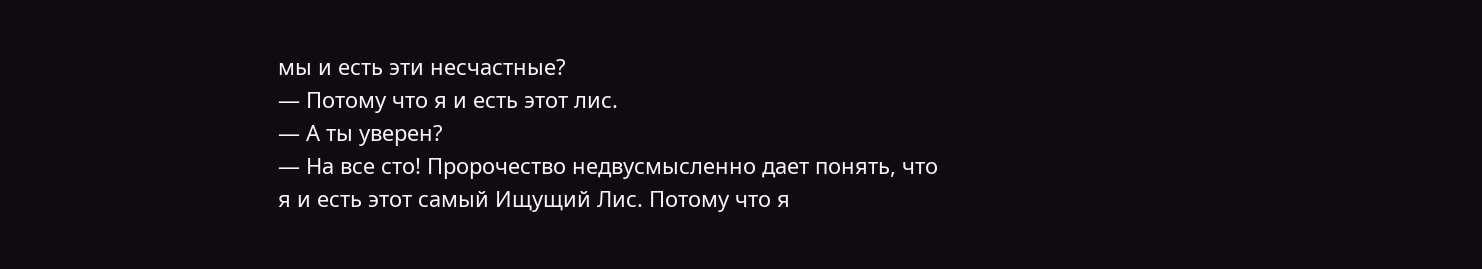мы и есть эти несчастные?
— Потому что я и есть этот лис.
— А ты уверен?
— На все сто! Пророчество недвусмысленно дает понять, что я и есть этот самый Ищущий Лис. Потому что я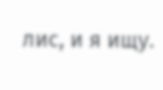лис, и я ищу.